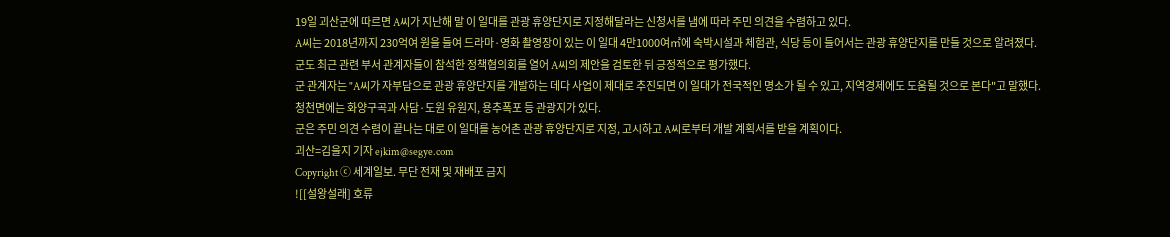19일 괴산군에 따르면 A씨가 지난해 말 이 일대를 관광 휴양단지로 지정해달라는 신청서를 냄에 따라 주민 의견을 수렴하고 있다.
A씨는 2018년까지 230억여 원을 들여 드라마·영화 촬영장이 있는 이 일대 4만1000여㎡에 숙박시설과 체험관, 식당 등이 들어서는 관광 휴양단지를 만들 것으로 알려졌다.
군도 최근 관련 부서 관계자들이 참석한 정책협의회를 열어 A씨의 제안을 검토한 뒤 긍정적으로 평가했다.
군 관계자는 "A씨가 자부담으로 관광 휴양단지를 개발하는 데다 사업이 제대로 추진되면 이 일대가 전국적인 명소가 될 수 있고, 지역경제에도 도움될 것으로 본다"고 말했다.
청천면에는 화양구곡과 사담·도원 유원지, 용추폭포 등 관광지가 있다.
군은 주민 의견 수렴이 끝나는 대로 이 일대를 농어촌 관광 휴양단지로 지정, 고시하고 A씨로부터 개발 계획서를 받을 계획이다.
괴산=김을지 기자 ejkim@segye.com
Copyright ⓒ 세계일보. 무단 전재 및 재배포 금지
![[설왕설래] 호류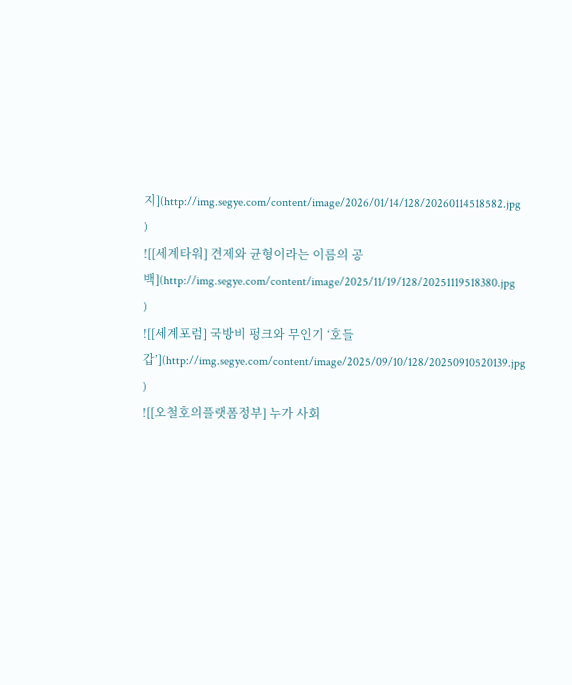지](http://img.segye.com/content/image/2026/01/14/128/20260114518582.jpg
)
![[세계타워] 견제와 균형이라는 이름의 공백](http://img.segye.com/content/image/2025/11/19/128/20251119518380.jpg
)
![[세계포럼] 국방비 펑크와 무인기 ‘호들갑’](http://img.segye.com/content/image/2025/09/10/128/20250910520139.jpg
)
![[오철호의플랫폼정부] 누가 사회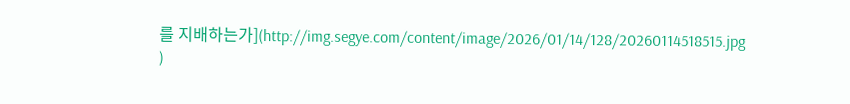를 지배하는가](http://img.segye.com/content/image/2026/01/14/128/20260114518515.jpg
)